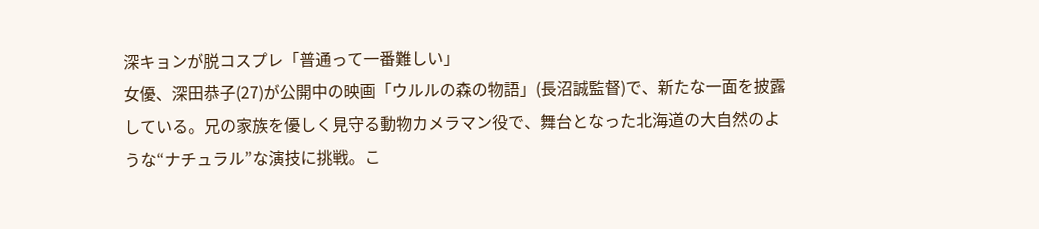深キョンが脱コスプレ「普通って一番難しい」
女優、深田恭子(27)が公開中の映画「ウルルの森の物語」(長沼誠監督)で、新たな一面を披露している。兄の家族を優しく見守る動物カメラマン役で、舞台となった北海道の大自然のような“ナチュラル”な演技に挑戦。こ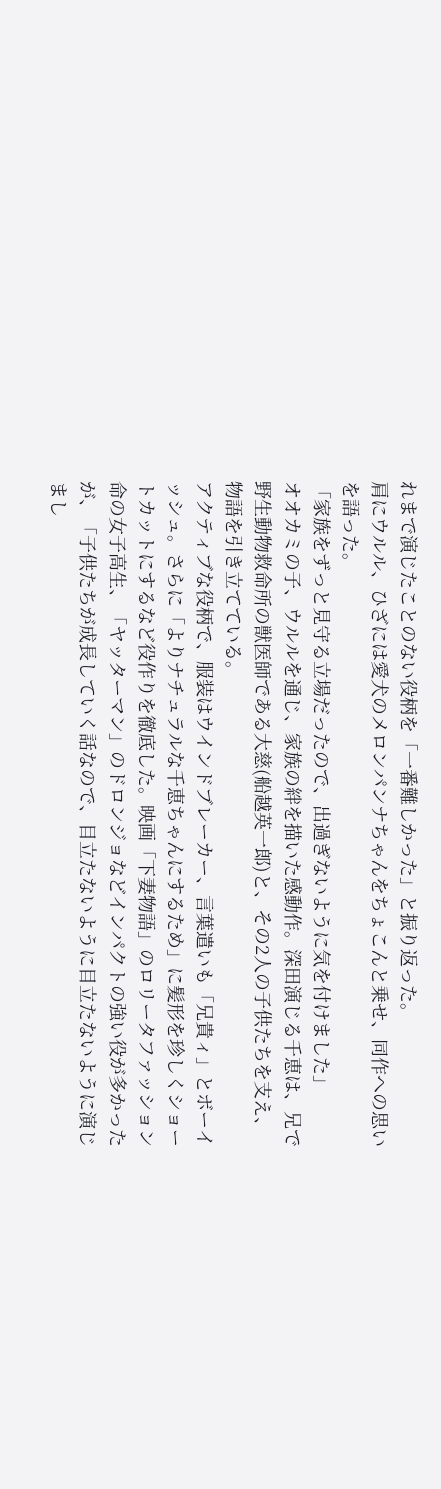れまで演じたことのない役柄を「一番難しかった」と振り返った。
肩にウルル、ひざには愛犬のメロンパンナちゃんをちょこんと乗せ、同作への思いを語った。
「家族をずっと見守る立場だったので、出過ぎないように気を付けました」
オオカミの子、ウルルを通じ、家族の絆を描いた感動作。深田演じる千恵は、兄で野生動物救命所の獣医師である大慈(船越英一郎)と、その2人の子供たちを支え、物語を引き立てている。
アクティブな役柄で、服装はウインドブレーカー、言葉遣いも「兄貴ィ」とボーイッシュ。さらに「よりナチュラルな千恵ちゃんにするため」に髪形を珍しくショートカットにするなど役作りを徹底した。映画「下妻物語」のロリータファッション命の女子高生、「ヤッターマン」のドロンジョなどインパクトの強い役が多かったが、「子供たちが成長していく話なので、目立たないように目立たないように演じまし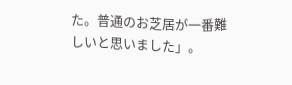た。普通のお芝居が一番難しいと思いました」。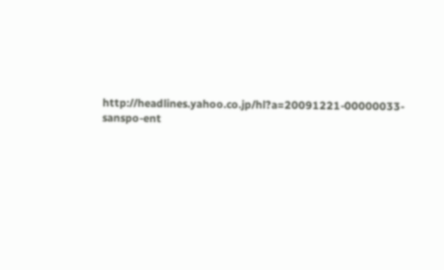http://headlines.yahoo.co.jp/hl?a=20091221-00000033-sanspo-ent